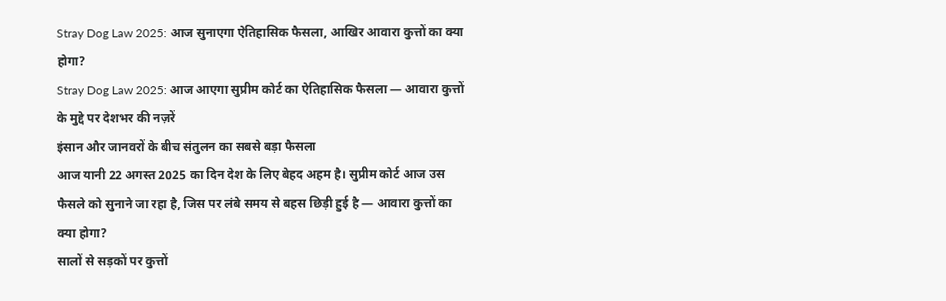Stray Dog Law 2025: आज सुनाएगा ऐतिहासिक फैसला, आखिर आवारा कुत्तों का क्या होगा?
Stray Dog Law 2025: आज आएगा सुप्रीम कोर्ट का ऐतिहासिक फैसला — आवारा कुत्तों के मुद्दे पर देशभर की नज़रें
इंसान और जानवरों के बीच संतुलन का सबसे बड़ा फैसला
आज यानी 22 अगस्त 2025 का दिन देश के लिए बेहद अहम है। सुप्रीम कोर्ट आज उस फैसले को सुनाने जा रहा है, जिस पर लंबे समय से बहस छिड़ी हुई है — आवारा कुत्तों का क्या होगा?
सालों से सड़कों पर कुत्तों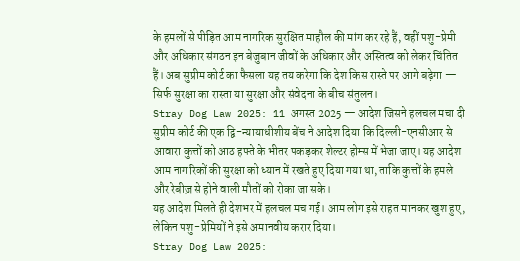के हमलों से पीड़ित आम नागरिक सुरक्षित माहौल की मांग कर रहे हैं, वहीं पशु-प्रेमी और अधिकार संगठन इन बेजुबान जीवों के अधिकार और अस्तित्व को लेकर चिंतित हैं। अब सुप्रीम कोर्ट का फैसला यह तय करेगा कि देश किस रास्ते पर आगे बढ़ेगा — सिर्फ सुरक्षा का रास्ता या सुरक्षा और संवेदना के बीच संतुलन।
Stray Dog Law 2025: 11 अगस्त 2025 — आदेश जिसने हलचल मचा दी
सुप्रीम कोर्ट की एक द्वि-न्यायाधीशीय बेंच ने आदेश दिया कि दिल्ली-एनसीआर से आवारा कुत्तों को आठ हफ्ते के भीतर पकड़कर शेल्टर होम्स में भेजा जाए। यह आदेश आम नागरिकों की सुरक्षा को ध्यान में रखते हुए दिया गया था, ताकि कुत्तों के हमले और रेबीज़ से होने वाली मौतों को रोका जा सके।
यह आदेश मिलते ही देशभर में हलचल मच गई। आम लोग इसे राहत मानकर खुश हुए, लेकिन पशु-प्रेमियों ने इसे अमानवीय करार दिया।
Stray Dog Law 2025: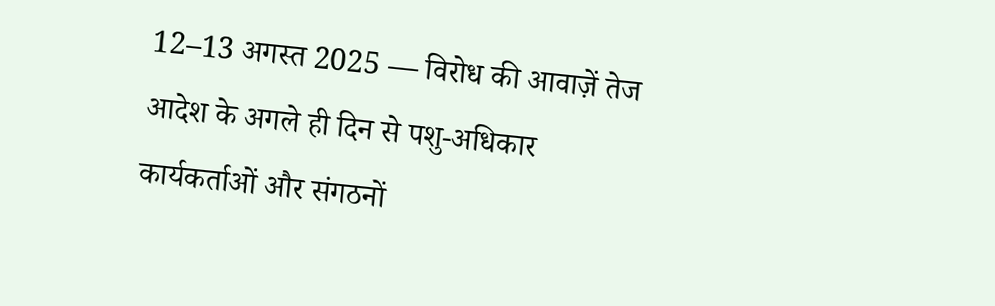12–13 अगस्त 2025 — विरोध की आवाज़ें तेज
आदेश के अगले ही दिन से पशु-अधिकार कार्यकर्ताओं और संगठनों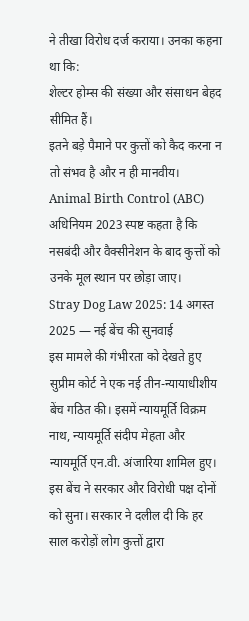ने तीखा विरोध दर्ज कराया। उनका कहना था कि:
शेल्टर होम्स की संख्या और संसाधन बेहद सीमित हैं।
इतने बड़े पैमाने पर कुत्तों को कैद करना न तो संभव है और न ही मानवीय।
Animal Birth Control (ABC) अधिनियम 2023 स्पष्ट कहता है कि नसबंदी और वैक्सीनेशन के बाद कुत्तों को उनके मूल स्थान पर छोड़ा जाए।
Stray Dog Law 2025: 14 अगस्त 2025 — नई बेंच की सुनवाई
इस मामले की गंभीरता को देखते हुए सुप्रीम कोर्ट ने एक नई तीन-न्यायाधीशीय बेंच गठित की। इसमें न्यायमूर्ति विक्रम नाथ, न्यायमूर्ति संदीप मेहता और न्यायमूर्ति एन.वी. अंजारिया शामिल हुए।
इस बेंच ने सरकार और विरोधी पक्ष दोनों को सुना। सरकार ने दलील दी कि हर साल करोड़ों लोग कुत्तों द्वारा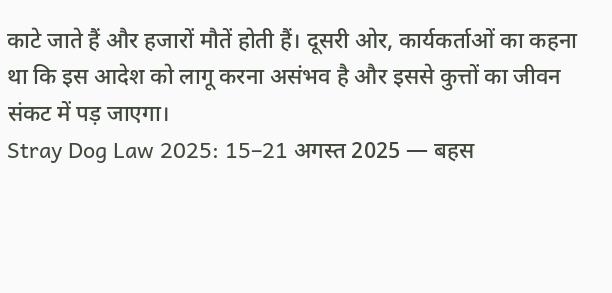काटे जाते हैं और हजारों मौतें होती हैं। दूसरी ओर, कार्यकर्ताओं का कहना था कि इस आदेश को लागू करना असंभव है और इससे कुत्तों का जीवन संकट में पड़ जाएगा।
Stray Dog Law 2025: 15–21 अगस्त 2025 — बहस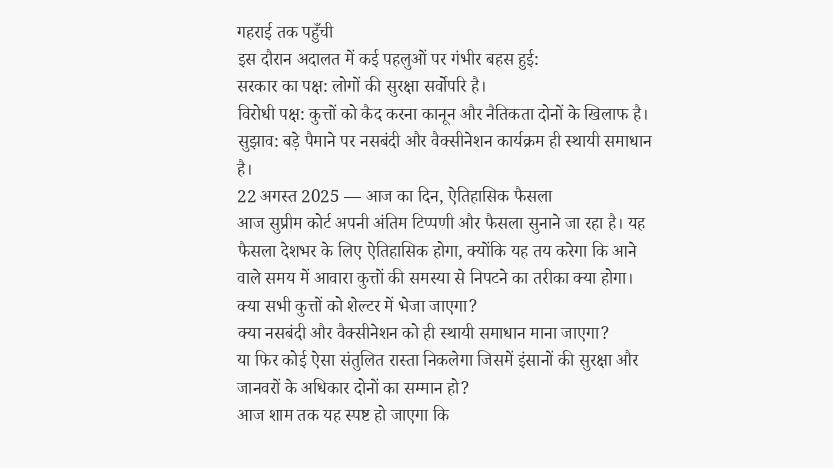गहराई तक पहुँची
इस दौरान अदालत में कई पहलुओं पर गंभीर बहस हुई:
सरकार का पक्ष: लोगों की सुरक्षा सर्वोपरि है।
विरोधी पक्ष: कुत्तों को कैद करना कानून और नैतिकता दोनों के खिलाफ है।
सुझाव: बड़े पैमाने पर नसबंदी और वैक्सीनेशन कार्यक्रम ही स्थायी समाधान है।
22 अगस्त 2025 — आज का दिन, ऐतिहासिक फैसला
आज सुप्रीम कोर्ट अपनी अंतिम टिप्पणी और फैसला सुनाने जा रहा है। यह फैसला देशभर के लिए ऐतिहासिक होगा, क्योंकि यह तय करेगा कि आने वाले समय में आवारा कुत्तों की समस्या से निपटने का तरीका क्या होगा।
क्या सभी कुत्तों को शेल्टर में भेजा जाएगा?
क्या नसबंदी और वैक्सीनेशन को ही स्थायी समाधान माना जाएगा?
या फिर कोई ऐसा संतुलित रास्ता निकलेगा जिसमें इंसानों की सुरक्षा और जानवरों के अधिकार दोनों का सम्मान हो?
आज शाम तक यह स्पष्ट हो जाएगा कि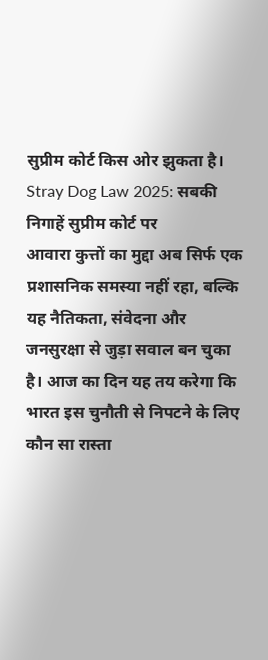सुप्रीम कोर्ट किस ओर झुकता है।
Stray Dog Law 2025: सबकी निगाहें सुप्रीम कोर्ट पर
आवारा कुत्तों का मुद्दा अब सिर्फ एक प्रशासनिक समस्या नहीं रहा, बल्कि यह नैतिकता, संवेदना और जनसुरक्षा से जुड़ा सवाल बन चुका है। आज का दिन यह तय करेगा कि भारत इस चुनौती से निपटने के लिए कौन सा रास्ता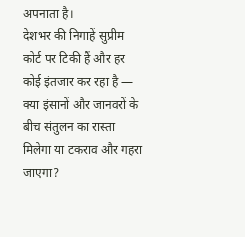अपनाता है।
देशभर की निगाहें सुप्रीम कोर्ट पर टिकी हैं और हर कोई इंतजार कर रहा है — क्या इंसानों और जानवरों के बीच संतुलन का रास्ता मिलेगा या टकराव और गहरा जाएगा?